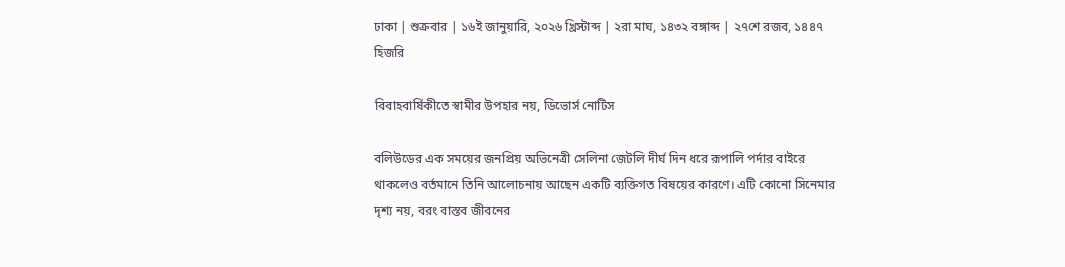ঢাকা | শুক্রবার | ১৬ই জানুয়ারি, ২০২৬ খ্রিস্টাব্দ | ২রা মাঘ, ১৪৩২ বঙ্গাব্দ | ২৭শে রজব, ১৪৪৭ হিজরি

বিবাহবার্ষিকীতে স্বামীর উপহার নয়, ডিভোর্স নোটিস

বলিউডের এক সময়ের জনপ্রিয় অভিনেত্রী সেলিনা জেটলি দীর্ঘ দিন ধরে রূপালি পর্দার বাইরে থাকলেও বর্তমানে তিনি আলোচনায় আছেন একটি ব্যক্তিগত বিষয়ের কারণে। এটি কোনো সিনেমার দৃশ্য নয়, বরং বাস্তব জীবনের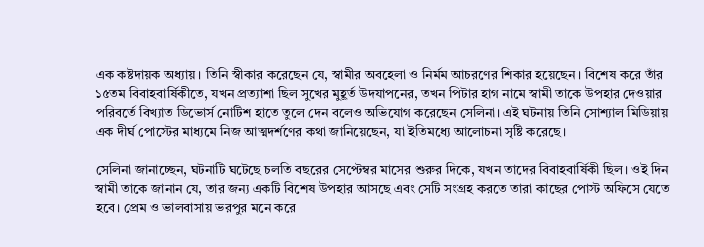এক কষ্টদায়ক অধ্যায়। তিনি স্বীকার করেছেন যে, স্বামীর অবহেলা ও নির্মম আচরণের শিকার হয়েছেন। বিশেষ করে তাঁর ১৫তম বিবাহবার্ষিকীতে, যখন প্রত্যাশা ছিল সুখের মুহূর্ত উদযাপনের, তখন পিটার হাগ নামে স্বামী তাকে উপহার দেওয়ার পরিবর্তে বিখ্যাত ডিভোর্স নোটিশ হাতে তুলে দেন বলেও অভিযোগ করেছেন সেলিনা। এই ঘটনায় তিনি সোশ্যাল মিডিয়ায় এক দীর্ঘ পোস্টের মাধ্যমে নিজ আত্মদর্শণের কথা জানিয়েছেন, যা ইতিমধ্যে আলোচনা সৃষ্টি করেছে।

সেলিনা জানাচ্ছেন, ঘটনাটি ঘটেছে চলতি বছরের সেপ্টেম্বর মাসের শুরুর দিকে, যখন তাদের বিবাহবার্ষিকী ছিল। ওই দিন স্বামী তাকে জানান যে, তার জন্য একটি বিশেষ উপহার আসছে এবং সেটি সংগ্রহ করতে তারা কাছের পোস্ট অফিসে যেতে হবে। প্রেম ও ভালবাসায় ভরপুর মনে করে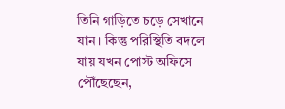তিনি গাড়িতে চড়ে সেখানে যান। কিন্তু পরিস্থিতি বদলে যায় যখন পোস্ট অফিসে পৌঁছেছেন,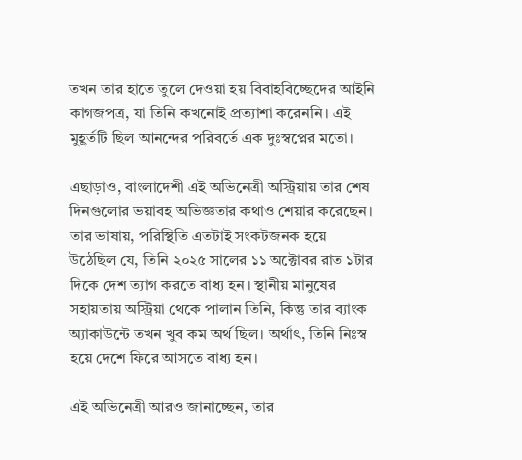তখন তার হাতে তুলে দেওয়া হয় বিবাহবিচ্ছেদের আইনি কাগজপত্র, যা তিনি কখনোই প্রত্যাশা করেননি। এই মুহূর্তটি ছিল আনন্দের পরিবর্তে এক দুঃস্বপ্নের মতো।

এছাড়াও, বাংলাদেশী এই অভিনেত্রী অস্ট্রিয়ায় তার শেষ দিনগুলোর ভয়াবহ অভিজ্ঞতার কথাও শেয়ার করেছেন। তার ভাষায়, পরিস্থিতি এতটাই সংকটজনক হয়ে উঠেছিল যে, তিনি ২০২৫ সালের ১১ অক্টোবর রাত ১টার দিকে দেশ ত্যাগ করতে বাধ্য হন। স্থানীয় মানুষের সহায়তায় অস্ট্রিয়া থেকে পালান তিনি, কিন্তু তার ব্যাংক অ্যাকাউন্টে তখন খুব কম অর্থ ছিল। অর্থাৎ, তিনি নিঃস্ব হয়ে দেশে ফিরে আসতে বাধ্য হন।

এই অভিনেত্রী আরও জানাচ্ছেন, তার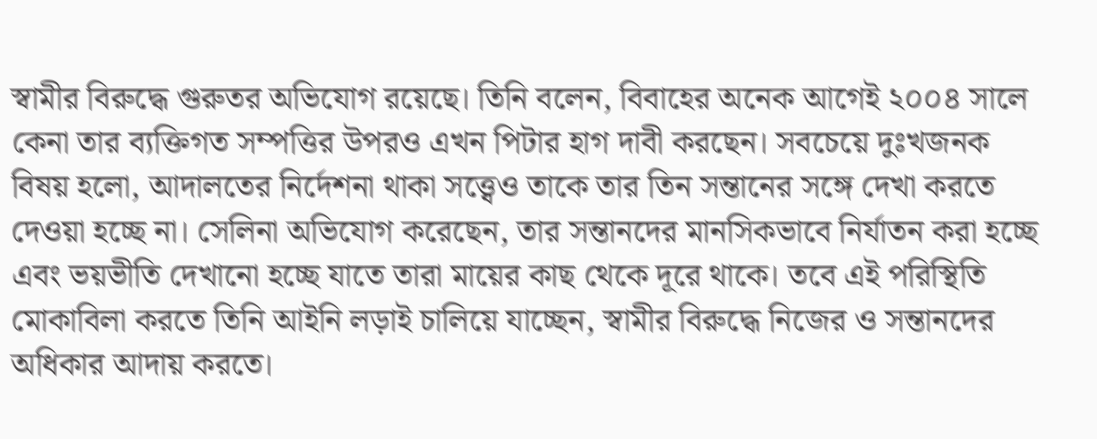স্বামীর বিরুদ্ধে গুরুতর অভিযোগ রয়েছে। তিনি বলেন, বিবাহের অনেক আগেই ২০০৪ সালে কেনা তার ব্যক্তিগত সম্পত্তির উপরও এখন পিটার হাগ দাবী করছেন। সবচেয়ে দুঃখজনক বিষয় হলো, আদালতের নির্দেশনা থাকা সত্ত্বেও তাকে তার তিন সন্তানের সঙ্গে দেখা করতে দেওয়া হচ্ছে না। সেলিনা অভিযোগ করেছেন, তার সন্তানদের মানসিকভাবে নির্যাতন করা হচ্ছে এবং ভয়ভীতি দেখানো হচ্ছে যাতে তারা মায়ের কাছ থেকে দূরে থাকে। তবে এই পরিস্থিতি মোকাবিলা করতে তিনি আইনি লড়াই চালিয়ে যাচ্ছেন, স্বামীর বিরুদ্ধে নিজের ও সন্তানদের অধিকার আদায় করতে।